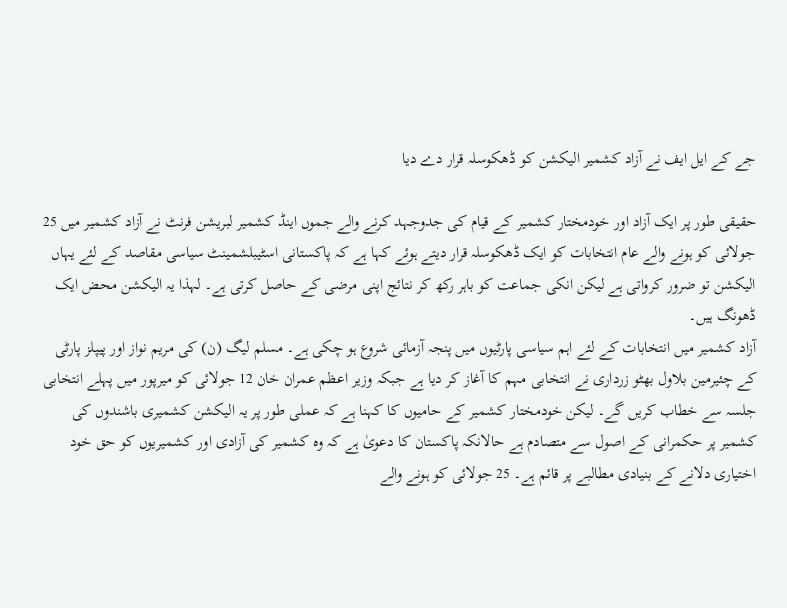جے کے ایل ایف نے آزاد کشمیر الیکشن کو ڈھکوسلہ قرار دے دیا

حقیقی طور پر ایک آزاد اور خودمختار کشمیر کے قیام کی جدوجہد کرنے والے جموں اینڈ کشمیر لبریشن فرنٹ نے آزاد کشمیر میں 25 جولائی کو ہونے والے عام انتخابات کو ایک ڈھکوسلہ قرار دیتے ہوئے کہا ہے کہ پاکستانی اسٹیبلشمینٹ سیاسی مقاصد کے لئے یہاں الیکشن تو ضرور کرواتی ہے لیکن انکی جماعت کو باہر رکھ کر نتائج اپنی مرضی کے حاصل کرتی ہے۔ لہذا یہ الیکشن محض ایک ڈھونگ ہیں۔
آزاد کشمیر میں انتخابات کے لئے اہم سیاسی پارٹیوں میں پنجہ آزمائی شروع ہو چکی ہے۔ مسلم لیگ (ن) کی مریم نواز اور پیپلز پارٹی کے چئیرمین بلاول بھٹو زرداری نے انتخابی مہم کا آغاز کر دیا ہے جبکہ وزیر اعظم عمران خان 12 جولائی کو میرپور میں پہلے انتخابی جلسہ سے خطاب کریں گے۔ لیکن خودمختار کشمیر کے حامیوں کا کہنا ہے کہ عملی طور پر یہ الیکشن کشمیری باشندوں کی کشمیر پر حکمرانی کے اصول سے متصادم ہے حالانکہ پاکستان کا دعویٰ ہے کہ وہ کشمیر کی آزادی اور کشمیریوں کو حق خود اختیاری دلانے کے بنیادی مطالبے پر قائم ہے۔ 25 جولائی کو ہونے والے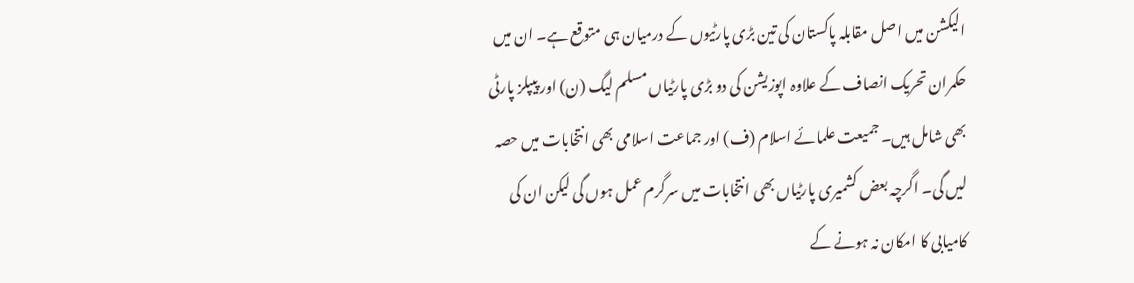الیکشن میں اصل مقابلہ پاکستان کی تین بڑی پارٹیوں کے درمیان ہی متوقع ہے۔ ان میں حکمران تحریک انصاف کے علاوہ اپوزیشن کی دو بڑی پارٹیاں مسلم لیگ (ن) اور پیپلز پارٹی بھی شامل ہیں۔ جمیعت علمائے اسلام (ف) اور جماعت اسلامی بھی انتخابات میں حصہ لیں گی۔ اگرچہ بعض کشمیری پارٹیاں بھی انتخابات میں سرگرم عمل ہوں گی لیکن ان کی کامیابی کا امکان نہ ہونے کے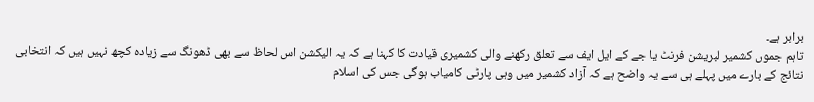برابر ہے۔
تاہم جموں کشمیر لبریشن فرنٹ یا جے کے ایل ایف سے تعلق رکھنے والی کشمیری قیادت کا کہنا ہے کہ یہ الیکشن اس لحاظ سے بھی ڈھونگ سے زیادہ کچھ نہیں ہیں کہ انتخابی نتائج کے بارے میں پہلے ہی سے یہ واضح ہے کہ آزاد کشمیر میں وہی پارٹی کامیاب ہوگی جس کی اسلام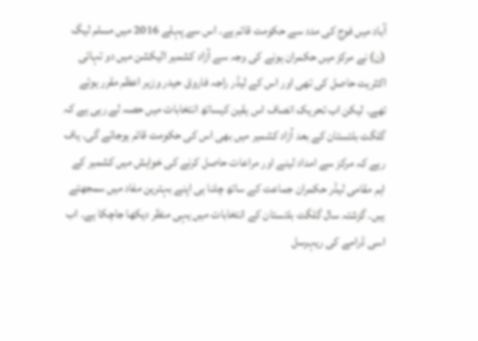آباد میں فوج کی مدد سے حکومت قائم ہے۔ اس سے پہلے 2016 میں مسلم لیگ (ن) نے مرکز میں حکمران ہونے کی وجہ سے آزاد کشمیر الیکشن میں دو تہائی اکثریت حاصل کی تھی اور اس کے لیڈر راجہ فاروق حیدر وزیر اعظم مقرر ہوئے تھے۔ لیکن اب تحریک انصاف اس یقین کیساتھ انتخابات میں حصہ لے رہی ہے کہ گلگت بلتستان کے بعد آزاد کشمیر میں بھی اس کی حکومت قائم ہوجائے گی۔ یاف رہے کہ مرکز سے امداد لینے اور مراعات حاصل کرنے کی خواہش میں کشمیر کے اہم مقامی لیڈر حکمران جماعت کے ساتھ چلنا ہی اپنے بہترین مفاد میں سمجھتے ہیں۔ گزشتہ سال گلگت بلتستان کے انتخابات میں یہی منظر دیکھا جاچکا ہے۔ اب اسی ڈرامے کی ریہرسل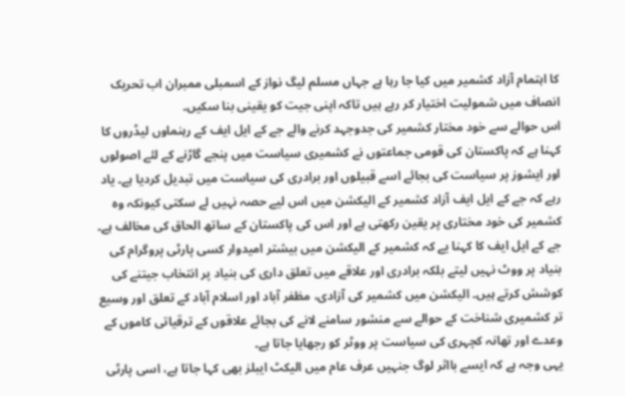کا اہتمام آزاد کشمیر میں کیا جا رہا ہے جہاں مسلم لیگ نواز کے اسمبلی ممبران اب تحریک انصاف میں شمولیت اختیار کر رہے ہیں تاکہ اپنی جیت کو یقینی بنا سکیں۔
اس حوالے سے خود مختار کشمیر کی جدوجہد کرنے والے جے کے ایل ایف کے رہنماوں لیڈروں کا کہنا ہے کہ پاکستان کی قومی جماعتوں نے کشمیری سیاست میں پنجے گاڑنے کے لئے اصولوں اور ایشوز پر سیاست کی بجائے اسے قبیلوں اور برادری کی سیاست میں تبدیل کردیا ہے۔ یاد رہے کہ جے کے ایل ایف آزاد کشمیر کے الیکشن میں اس لیے حصہ نہیں لے سکتی کیونکہ وہ کشمیر کی خود مختاری پر یقین رکھتی ہے اور اس کی پاکستان کے ساتھ الحاق کی مخالف ہے۔ جے کے ایل ایف کا کہنا یے کہ کشمیر کے الیکشن میں بیشتر امیدوار کسی پارٹی پروگرام کی بنیاد پر ووٹ نہیں لیتے بلکہ برادری اور علاقے میں تعلق داری کی بنیاد پر انتخاب جیتنے کی کوشش کرتے ہیں۔ الیکشن میں کشمیر کی آزادی، مظفر آباد اور اسلام آباد کے تعلق اور وسیع تر کشمیری شناخت کے حوالے سے منشور سامنے لانے کی بجائے علاقوں کے ترقیاتی کاموں کے وعدے اور تھانہ کچہری کی سیاست پر ووٹر کو رجھایا جاتا ہے۔
یہی وجہ ہے کہ ایسے بااثر لوگ جنہیں عرف عام میں الیکٹ ایبلز بھی کہا جاتا ہے، اسی پارٹی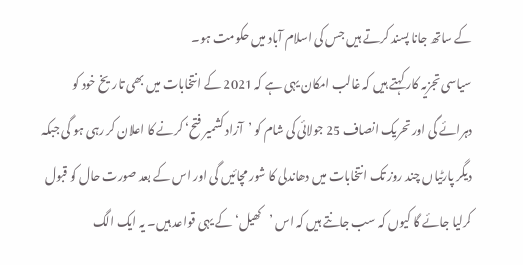کے ساتھ جانا پسند کرتے ہیں جس کی اسلام آباد میں حکومت ہو۔
سیاسی تجزیہ کار کہتے ہیں کہ غالب امکان یہی ہے کہ 2021 کے انتخابات میں بھی تاریخ خود کو دہرائے گی اور تحریک انصاف 25 جولائی کی شام کو ’آزاد کشمیر فتح‘ کرنے کا اعلان کر رہی ہو گی جبکہ دیگر پارٹیاں چند روز تک انتخابات میں دھاندلی کا شور مچائیں گی اور اس کے بعد صورت حال کو قبول کرلیا جائے گا کیوں کہ سب جانتے ہیں کہ اس ’کھیل‘ کے یہی قواعد ہیں۔ یہ ایک الگ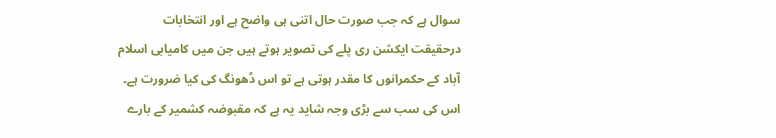سوال ہے کہ جب صورت حال اتنی ہی واضح ہے اور انتخابات درحقیقت ایکشن ری پلے کی تصویر ہوتے ہیں جن میں کامیابی اسلام آباد کے حکمرانوں کا مقدر ہوتی ہے تو اس ڈھونگ کی کیا ضرورت ہے۔ اس کی سب سے بڑی وجہ شاید یہ ہے کہ مقبوضہ کشمیر کے بارے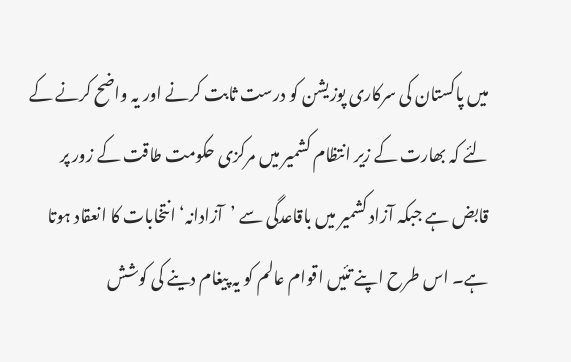میں پاکستان کی سرکاری پوزیشن کو درست ثابت کرنے اور یہ واضح کرنے کے لئے کہ بھارت کے زیر انتظام کشمیر میں مرکزی حکومت طاقت کے زور پر قابض ہے جبکہ آزاد کشمیر میں باقاعدگی سے ’آزادانہ‘ انتخابات کا انعقاد ہوتا ہے۔ اس طرح اپنے تئیں اقوام عالم کو یہ پیغام دینے کی کوشش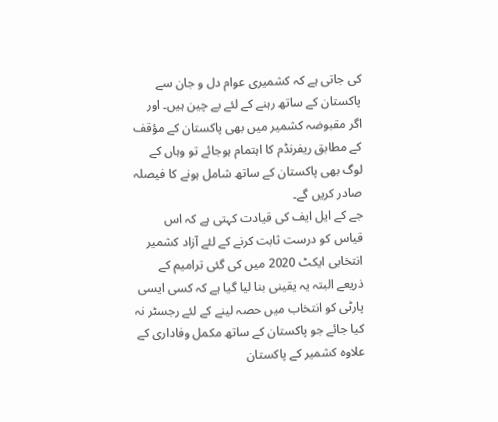کی جاتی ہے کہ کشمیری عوام دل و جان سے پاکستان کے ساتھ رہنے کے لئے بے چین ہیں۔ اور اگر مقبوضہ کشمیر میں بھی پاکستان کے مؤقف کے مطابق ریفرنڈم کا اہتمام ہوجائے تو وہاں کے لوگ بھی پاکستان کے ساتھ شامل ہونے کا فیصلہ صادر کریں گے۔
جے کے ایل ایف کی قیادت کہتی ہے کہ اس قیاس کو درست ثابت کرنے کے لئے آزاد کشمیر انتخابی ایکٹ 2020 میں کی گئی ترامیم کے ذریعے البتہ یہ یقینی بنا لیا گیا ہے کہ کسی ایسی پارٹی کو انتخاب میں حصہ لینے کے لئے رجسٹر نہ کیا جائے جو پاکستان کے ساتھ مکمل وفاداری کے علاوہ کشمیر کے پاکستان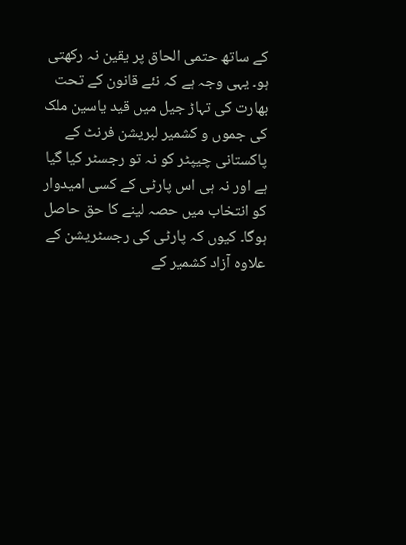کے ساتھ حتمی الحاق پر یقین نہ رکھتی ہو۔ یہی وجہ ہے کہ نئے قانون کے تحت بھارت کی تہاڑ جیل میں قید یاسین ملک کی جموں و کشمیر لبریشن فرنٹ کے پاکستانی چیپٹر کو نہ تو رجسٹر کیا گیا ہے اور نہ ہی اس پارٹی کے کسی امیدوار کو انتخاب میں حصہ لینے کا حق حاصل ہوگا۔ کیوں کہ پارٹی کی رجسٹریشن کے علاوہ آزاد کشمیر کے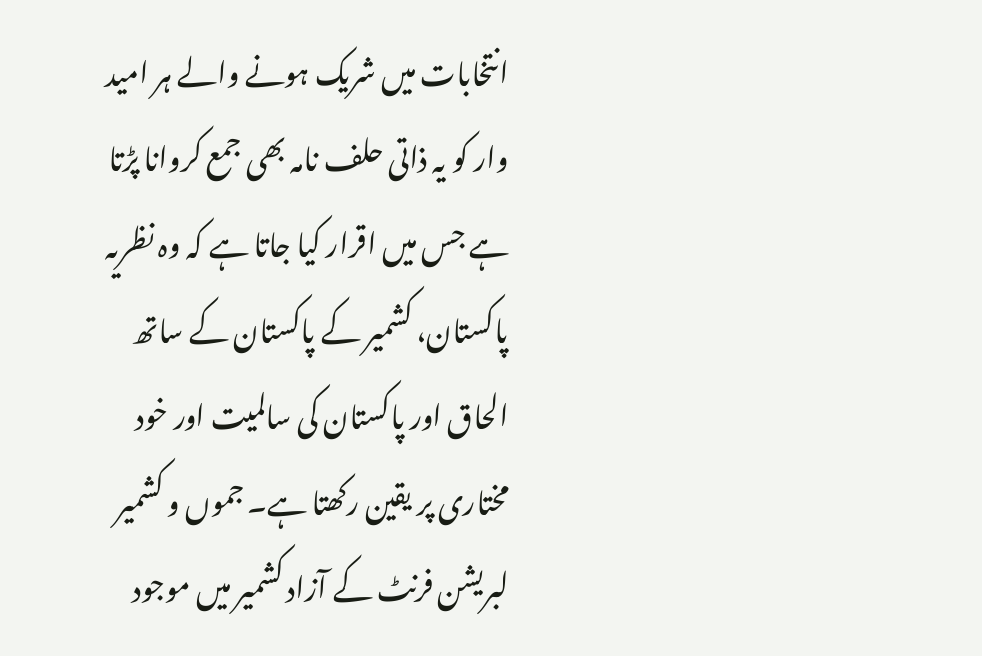انتخابات میں شریک ہونے والے ہر امید وار کو یہ ذاتی حلف نامہ بھی جمع کروانا پڑتا ہے جس میں اقرار کیا جاتا ہے کہ وہ نظریہ پاکستان، کشمیر کے پاکستان کے ساتھ الحاق اور پاکستان کی سالمیت اور خود مختاری پر یقین رکھتا ہے۔ جموں و کشمیر لبریشن فرنٹ کے آزاد کشمیر میں موجود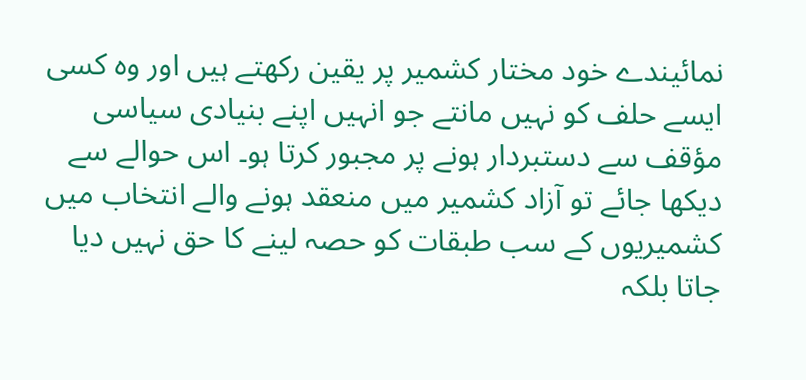نمائیندے خود مختار کشمیر پر یقین رکھتے ہیں اور وہ کسی ایسے حلف کو نہیں مانتے جو انہیں اپنے بنیادی سیاسی مؤقف سے دستبردار ہونے پر مجبور کرتا ہو۔ اس حوالے سے دیکھا جائے تو آزاد کشمیر میں منعقد ہونے والے انتخاب میں کشمیریوں کے سب طبقات کو حصہ لینے کا حق نہیں دیا جاتا بلکہ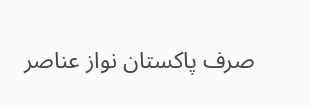صرف پاکستان نواز عناصر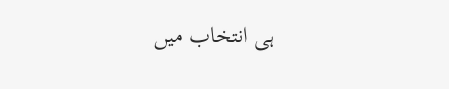ہی انتخاب میں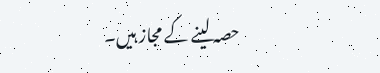حصہ لینے کے مجاز ہیں۔